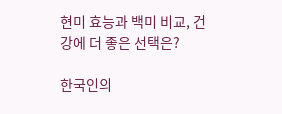현미 효능과 백미 비교, 건강에 더 좋은 선택은?

한국인의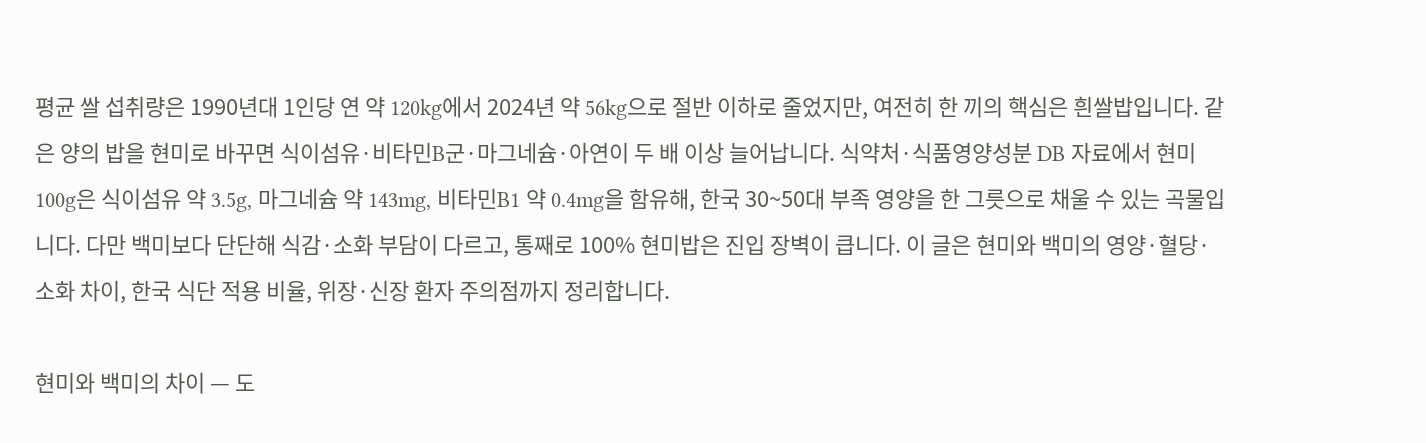평균 쌀 섭취량은 1990년대 1인당 연 약 120kg에서 2024년 약 56kg으로 절반 이하로 줄었지만, 여전히 한 끼의 핵심은 흰쌀밥입니다. 같은 양의 밥을 현미로 바꾸면 식이섬유·비타민B군·마그네슘·아연이 두 배 이상 늘어납니다. 식약처·식품영양성분 DB 자료에서 현미 100g은 식이섬유 약 3.5g, 마그네슘 약 143mg, 비타민B1 약 0.4mg을 함유해, 한국 30~50대 부족 영양을 한 그릇으로 채울 수 있는 곡물입니다. 다만 백미보다 단단해 식감·소화 부담이 다르고, 통째로 100% 현미밥은 진입 장벽이 큽니다. 이 글은 현미와 백미의 영양·혈당·소화 차이, 한국 식단 적용 비율, 위장·신장 환자 주의점까지 정리합니다.

현미와 백미의 차이 — 도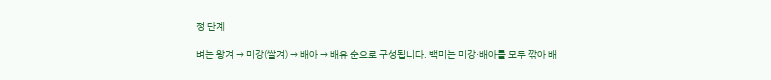정 단계

벼는 왕겨 → 미강(쌀겨) → 배아 → 배유 순으로 구성됩니다. 백미는 미강·배아를 모두 깎아 배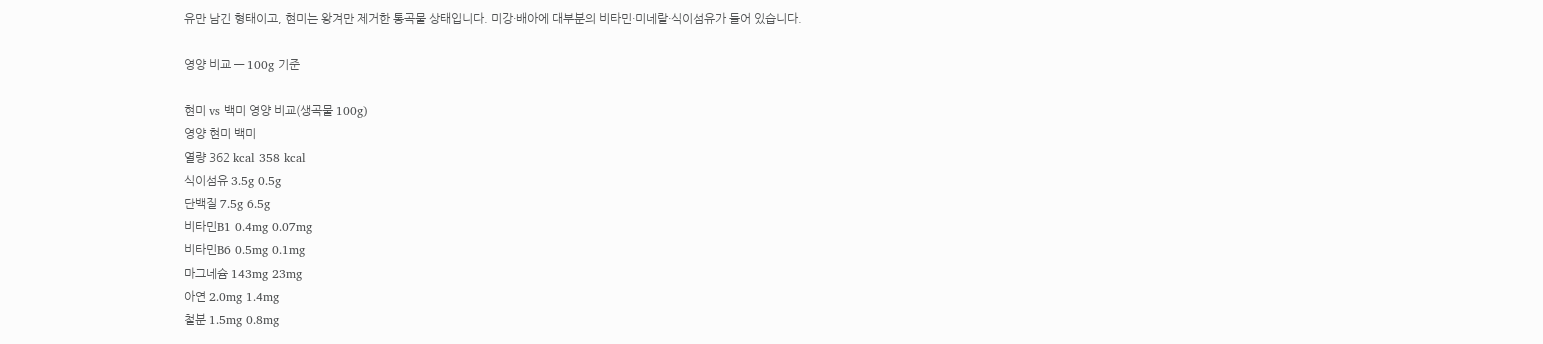유만 남긴 형태이고, 현미는 왕겨만 제거한 통곡물 상태입니다. 미강·배아에 대부분의 비타민·미네랄·식이섬유가 들어 있습니다.

영양 비교 — 100g 기준

현미 vs 백미 영양 비교(생곡물 100g)
영양 현미 백미
열량 362 kcal 358 kcal
식이섬유 3.5g 0.5g
단백질 7.5g 6.5g
비타민B1 0.4mg 0.07mg
비타민B6 0.5mg 0.1mg
마그네슘 143mg 23mg
아연 2.0mg 1.4mg
철분 1.5mg 0.8mg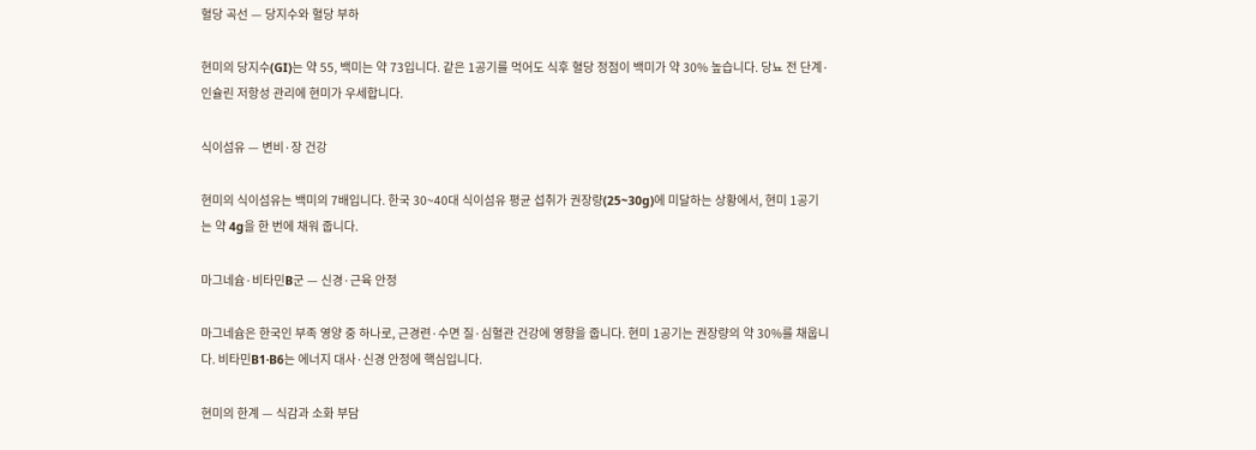혈당 곡선 — 당지수와 혈당 부하

현미의 당지수(GI)는 약 55, 백미는 약 73입니다. 같은 1공기를 먹어도 식후 혈당 정점이 백미가 약 30% 높습니다. 당뇨 전 단계·인슐린 저항성 관리에 현미가 우세합니다.

식이섬유 — 변비·장 건강

현미의 식이섬유는 백미의 7배입니다. 한국 30~40대 식이섬유 평균 섭취가 권장량(25~30g)에 미달하는 상황에서, 현미 1공기는 약 4g을 한 번에 채워 줍니다.

마그네슘·비타민B군 — 신경·근육 안정

마그네슘은 한국인 부족 영양 중 하나로, 근경련·수면 질·심혈관 건강에 영향을 줍니다. 현미 1공기는 권장량의 약 30%를 채웁니다. 비타민B1·B6는 에너지 대사·신경 안정에 핵심입니다.

현미의 한계 — 식감과 소화 부담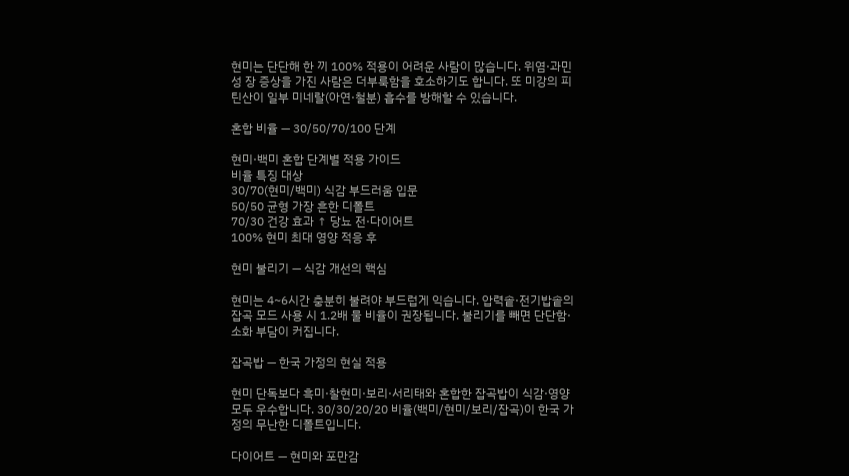현미는 단단해 한 끼 100% 적용이 어려운 사람이 많습니다. 위염·과민성 장 증상을 가진 사람은 더부룩함을 호소하기도 합니다. 또 미강의 피틴산이 일부 미네랄(아연·철분) 흡수를 방해할 수 있습니다.

혼합 비율 — 30/50/70/100 단계

현미·백미 혼합 단계별 적용 가이드
비율 특징 대상
30/70(현미/백미) 식감 부드러움 입문
50/50 균형 가장 흔한 디폴트
70/30 건강 효과 ↑ 당뇨 전·다이어트
100% 현미 최대 영양 적응 후

현미 불리기 — 식감 개선의 핵심

현미는 4~6시간 충분히 불려야 부드럽게 익습니다. 압력솥·전기밥솥의 잡곡 모드 사용 시 1.2배 물 비율이 권장됩니다. 불리기를 빼면 단단함·소화 부담이 커집니다.

잡곡밥 — 한국 가정의 현실 적용

현미 단독보다 흑미·찰현미·보리·서리태와 혼합한 잡곡밥이 식감·영양 모두 우수합니다. 30/30/20/20 비율(백미/현미/보리/잡곡)이 한국 가정의 무난한 디폴트입니다.

다이어트 — 현미와 포만감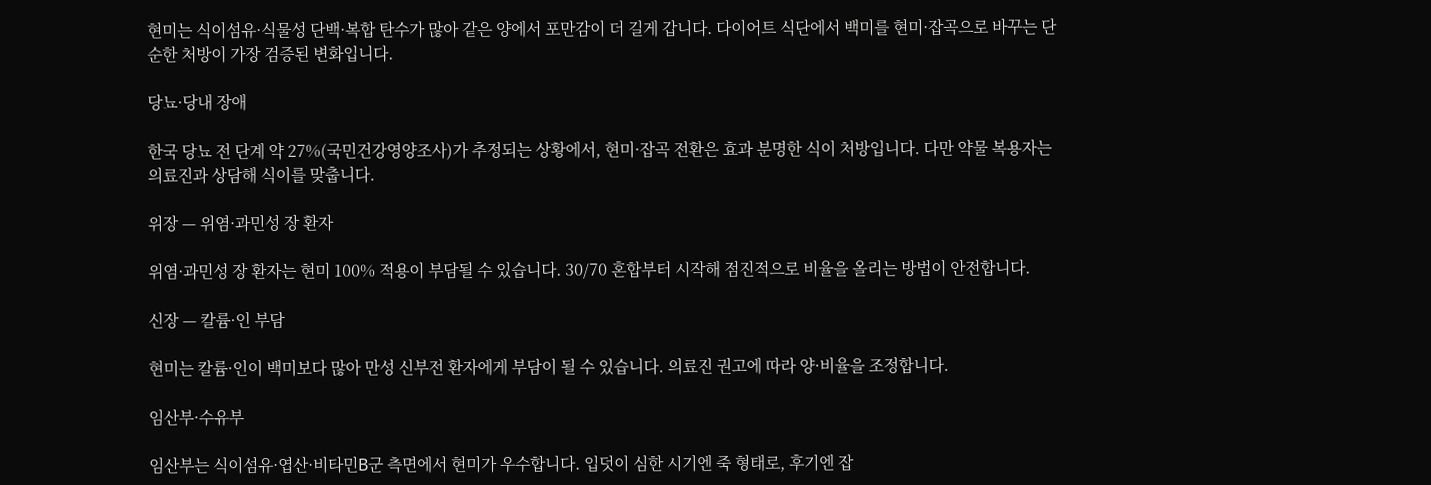현미는 식이섬유·식물성 단백·복합 탄수가 많아 같은 양에서 포만감이 더 길게 갑니다. 다이어트 식단에서 백미를 현미·잡곡으로 바꾸는 단순한 처방이 가장 검증된 변화입니다.

당뇨·당내 장애

한국 당뇨 전 단계 약 27%(국민건강영양조사)가 추정되는 상황에서, 현미·잡곡 전환은 효과 분명한 식이 처방입니다. 다만 약물 복용자는 의료진과 상담해 식이를 맞춥니다.

위장 — 위염·과민성 장 환자

위염·과민성 장 환자는 현미 100% 적용이 부담될 수 있습니다. 30/70 혼합부터 시작해 점진적으로 비율을 올리는 방법이 안전합니다.

신장 — 칼륨·인 부담

현미는 칼륨·인이 백미보다 많아 만성 신부전 환자에게 부담이 될 수 있습니다. 의료진 권고에 따라 양·비율을 조정합니다.

임산부·수유부

임산부는 식이섬유·엽산·비타민B군 측면에서 현미가 우수합니다. 입덧이 심한 시기엔 죽 형태로, 후기엔 잡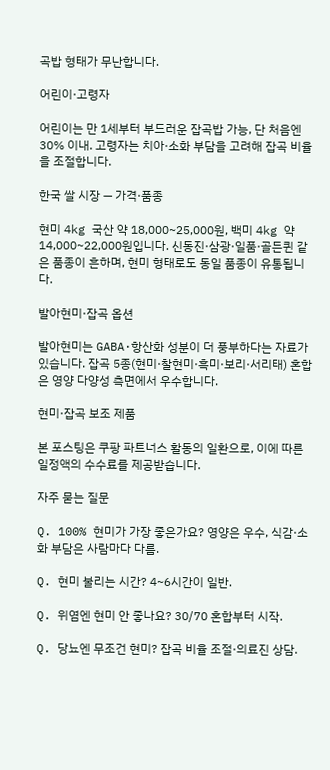곡밥 형태가 무난합니다.

어린이·고령자

어린이는 만 1세부터 부드러운 잡곡밥 가능, 단 처음엔 30% 이내. 고령자는 치아·소화 부담을 고려해 잡곡 비율을 조절합니다.

한국 쌀 시장 — 가격·품종

현미 4kg 국산 약 18,000~25,000원, 백미 4kg 약 14,000~22,000원입니다. 신동진·삼광·일품·골든퀸 같은 품종이 흔하며, 현미 형태로도 동일 품종이 유통됩니다.

발아현미·잡곡 옵션

발아현미는 GABA·항산화 성분이 더 풍부하다는 자료가 있습니다. 잡곡 5종(현미·찰현미·흑미·보리·서리태) 혼합은 영양 다양성 측면에서 우수합니다.

현미·잡곡 보조 제품

본 포스팅은 쿠팡 파트너스 활동의 일환으로, 이에 따른 일정액의 수수료를 제공받습니다.

자주 묻는 질문

Q. 100% 현미가 가장 좋은가요? 영양은 우수, 식감·소화 부담은 사람마다 다름.

Q. 현미 불리는 시간? 4~6시간이 일반.

Q. 위염엔 현미 안 좋나요? 30/70 혼합부터 시작.

Q. 당뇨엔 무조건 현미? 잡곡 비율 조절·의료진 상담.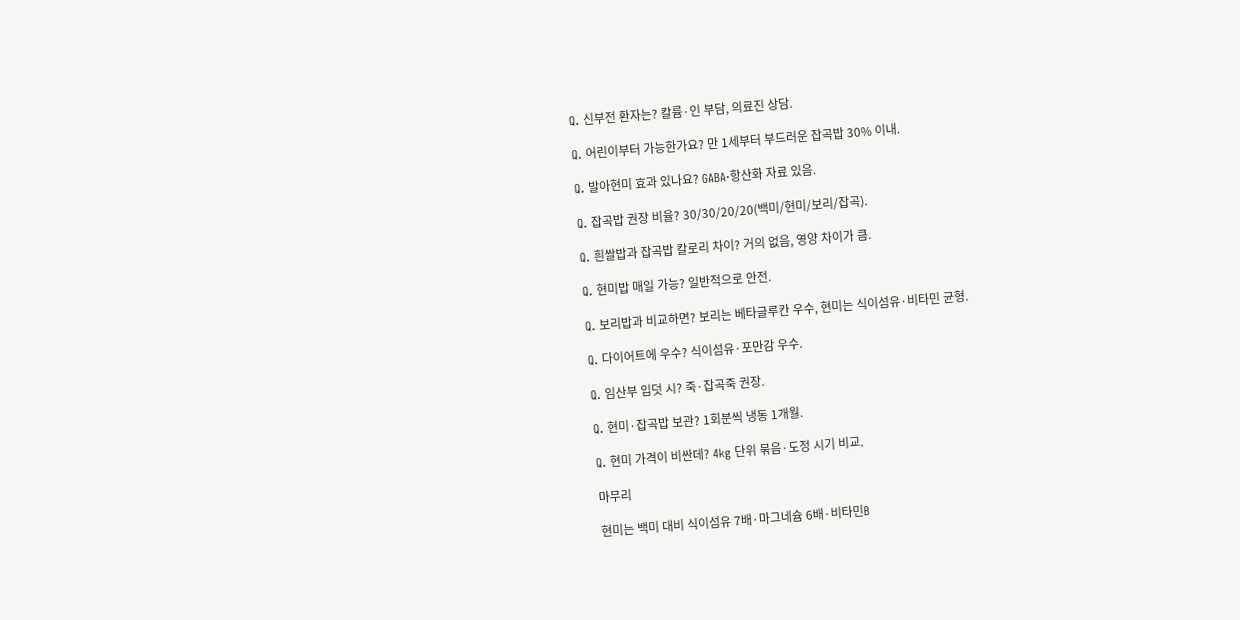Q. 신부전 환자는? 칼륨·인 부담, 의료진 상담.

Q. 어린이부터 가능한가요? 만 1세부터 부드러운 잡곡밥 30% 이내.

Q. 발아현미 효과 있나요? GABA·항산화 자료 있음.

Q. 잡곡밥 권장 비율? 30/30/20/20(백미/현미/보리/잡곡).

Q. 흰쌀밥과 잡곡밥 칼로리 차이? 거의 없음, 영양 차이가 큼.

Q. 현미밥 매일 가능? 일반적으로 안전.

Q. 보리밥과 비교하면? 보리는 베타글루칸 우수, 현미는 식이섬유·비타민 균형.

Q. 다이어트에 우수? 식이섬유·포만감 우수.

Q. 임산부 입덧 시? 죽·잡곡죽 권장.

Q. 현미·잡곡밥 보관? 1회분씩 냉동 1개월.

Q. 현미 가격이 비싼데? 4kg 단위 묶음·도정 시기 비교.

마무리

현미는 백미 대비 식이섬유 7배·마그네슘 6배·비타민B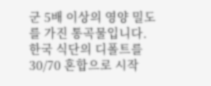군 5배 이상의 영양 밀도를 가진 통곡물입니다. 한국 식단의 디폴트를 30/70 혼합으로 시작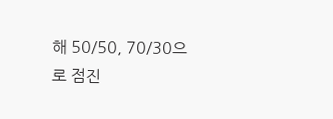해 50/50, 70/30으로 점진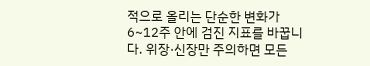적으로 올리는 단순한 변화가 6~12주 안에 검진 지표를 바꿉니다. 위장·신장만 주의하면 모든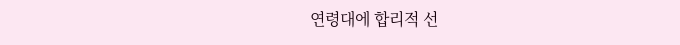연령대에 합리적 선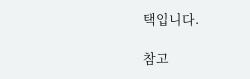택입니다.

참고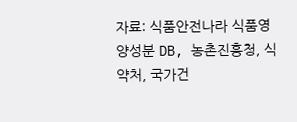자료: 식품안전나라 식품영양성분 DB, 농촌진흥청, 식약처, 국가건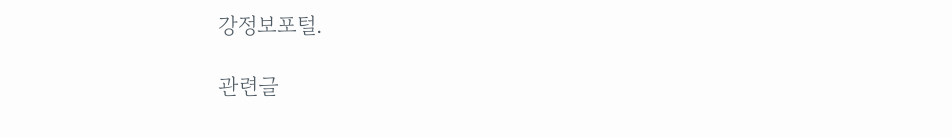강정보포털.

관련글